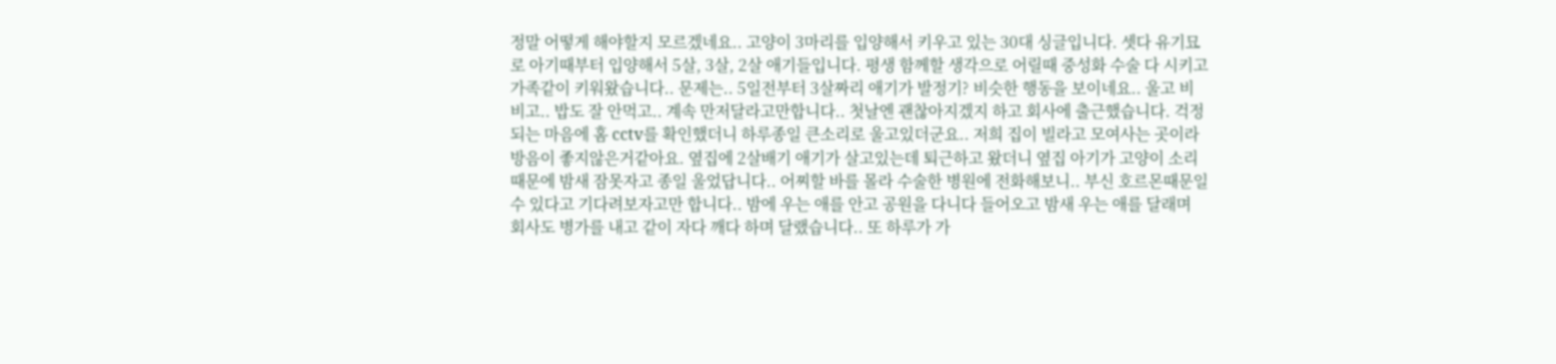정말 어떻게 해야할지 모르겠네요.. 고양이 3마리를 입양해서 키우고 있는 30대 싱글입니다. 셋다 유기묘로 아기때부터 입양해서 5살, 3살, 2살 애기들입니다. 평생 함께할 생각으로 어릴때 중성화 수술 다 시키고 가족같이 키워왔습니다.. 문제는.. 5일전부터 3살짜리 애기가 발정기? 비슷한 행동을 보이네요.. 울고 비비고.. 밥도 잘 안먹고.. 계속 만저달라고만합니다.. 첫날엔 괜찮아지겠지 하고 회사에 출근했습니다. 걱정되는 마음에 홈 cctv를 확인했더니 하루종일 큰소리로 울고있더군요.. 저희 집이 빌라고 모여사는 곳이라 방음이 좋지않은거같아요. 옆집에 2살배기 애기가 살고있는데 퇴근하고 왔더니 옆집 아기가 고양이 소리때문에 밤새 잠못자고 종일 울었답니다.. 어찌할 바를 몰라 수술한 병원에 전화해보니.. 부신 호르몬때문일수 있다고 기다려보자고만 합니다.. 밤에 우는 애를 안고 공원을 다니다 들어오고 밤새 우는 애를 달래며 회사도 병가를 내고 같이 자다 깨다 하며 달랬습니다.. 또 하루가 가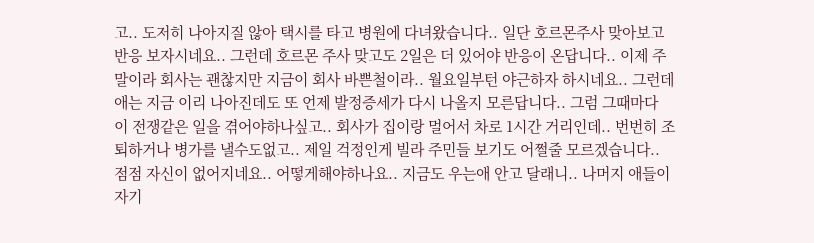고.. 도저히 나아지질 않아 택시를 타고 병원에 다녀왔습니다.. 일단 호르몬주사 맞아보고 반응 보자시네요.. 그런데 호르몬 주사 맞고도 2일은 더 있어야 반응이 온답니다.. 이제 주말이라 회사는 괜찮지만 지금이 회사 바쁜철이라.. 월요일부턴 야근하자 하시네요.. 그런데 애는 지금 이리 나아진데도 또 언제 발정증세가 다시 나올지 모른답니다.. 그럼 그때마다 이 전쟁같은 일을 겪어야하나싶고.. 회사가 집이랑 멀어서 차로 1시간 거리인데.. 번번히 조퇴하거나 병가를 낼수도없고.. 제일 걱정인게 빌라 주민들 보기도 어쩔줄 모르겠습니다.. 점점 자신이 없어지네요.. 어떻게해야하나요.. 지금도 우는애 안고 달래니.. 나머지 애들이 자기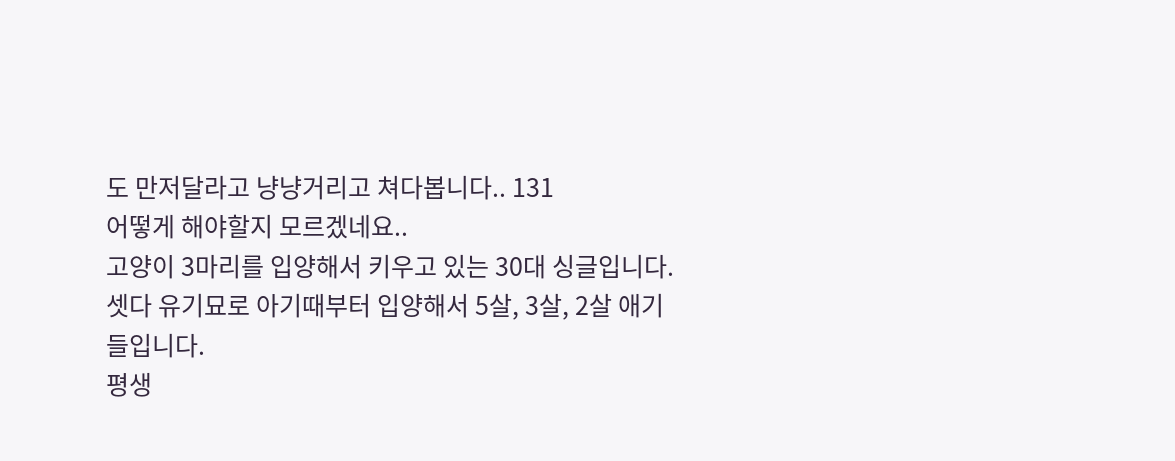도 만저달라고 냥냥거리고 쳐다봅니다.. 131
어떻게 해야할지 모르겠네요..
고양이 3마리를 입양해서 키우고 있는 30대 싱글입니다.
셋다 유기묘로 아기때부터 입양해서 5살, 3살, 2살 애기들입니다.
평생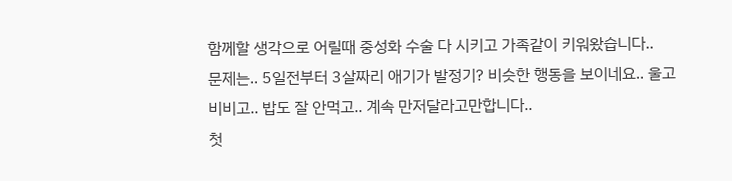함께할 생각으로 어릴때 중성화 수술 다 시키고 가족같이 키워왔습니다..
문제는.. 5일전부터 3살짜리 애기가 발정기? 비슷한 행동을 보이네요.. 울고 비비고.. 밥도 잘 안먹고.. 계속 만저달라고만합니다..
첫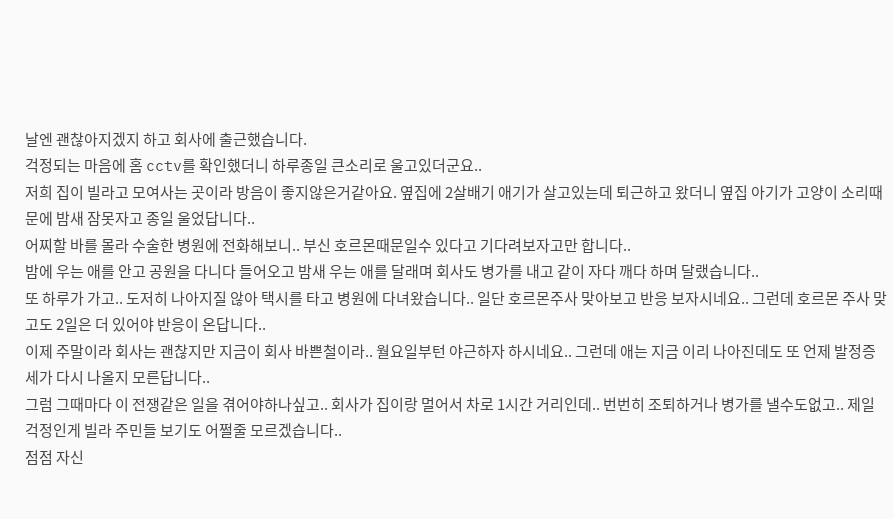날엔 괜찮아지겠지 하고 회사에 출근했습니다.
걱정되는 마음에 홈 cctv를 확인했더니 하루종일 큰소리로 울고있더군요..
저희 집이 빌라고 모여사는 곳이라 방음이 좋지않은거같아요. 옆집에 2살배기 애기가 살고있는데 퇴근하고 왔더니 옆집 아기가 고양이 소리때문에 밤새 잠못자고 종일 울었답니다..
어찌할 바를 몰라 수술한 병원에 전화해보니.. 부신 호르몬때문일수 있다고 기다려보자고만 합니다..
밤에 우는 애를 안고 공원을 다니다 들어오고 밤새 우는 애를 달래며 회사도 병가를 내고 같이 자다 깨다 하며 달랬습니다..
또 하루가 가고.. 도저히 나아지질 않아 택시를 타고 병원에 다녀왔습니다.. 일단 호르몬주사 맞아보고 반응 보자시네요.. 그런데 호르몬 주사 맞고도 2일은 더 있어야 반응이 온답니다..
이제 주말이라 회사는 괜찮지만 지금이 회사 바쁜철이라.. 월요일부턴 야근하자 하시네요.. 그런데 애는 지금 이리 나아진데도 또 언제 발정증세가 다시 나올지 모른답니다..
그럼 그때마다 이 전쟁같은 일을 겪어야하나싶고.. 회사가 집이랑 멀어서 차로 1시간 거리인데.. 번번히 조퇴하거나 병가를 낼수도없고.. 제일 걱정인게 빌라 주민들 보기도 어쩔줄 모르겠습니다..
점점 자신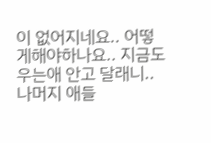이 없어지네요.. 어떻게해야하나요.. 지금도 우는애 안고 달래니.. 나머지 애들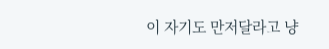이 자기도 만저달라고 냥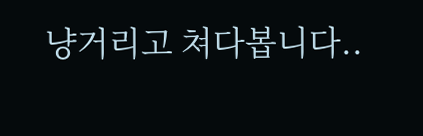냥거리고 쳐다봅니다..